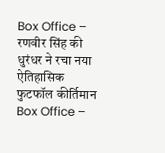Box Office – रणवीर सिंह की धुरंधर ने रचा नया ऐतिहासिक फुटफॉल कीर्तिमान
Box Office –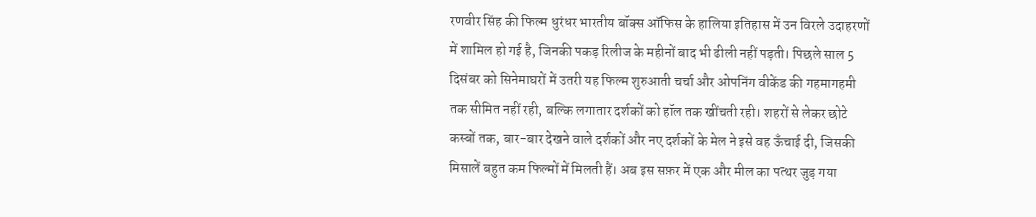रणवीर सिंह की फिल्म धुरंधर भारतीय बॉक्स ऑफिस के हालिया इतिहास में उन विरले उदाहरणों में शामिल हो गई है, जिनकी पकड़ रिलीज के महीनों बाद भी ढीली नहीं पड़ती। पिछले साल 5 दिसंबर को सिनेमाघरों में उतरी यह फिल्म शुरुआती चर्चा और ओपनिंग वीकेंड की गहमागहमी तक सीमित नहीं रही, बल्कि लगातार दर्शकों को हॉल तक खींचती रही। शहरों से लेकर छोटे कस्बों तक, बार-बार देखने वाले दर्शकों और नए दर्शकों के मेल ने इसे वह ऊँचाई दी, जिसकी मिसालें बहुत कम फिल्मों में मिलती हैं। अब इस सफ़र में एक और मील का पत्थर जुड़ गया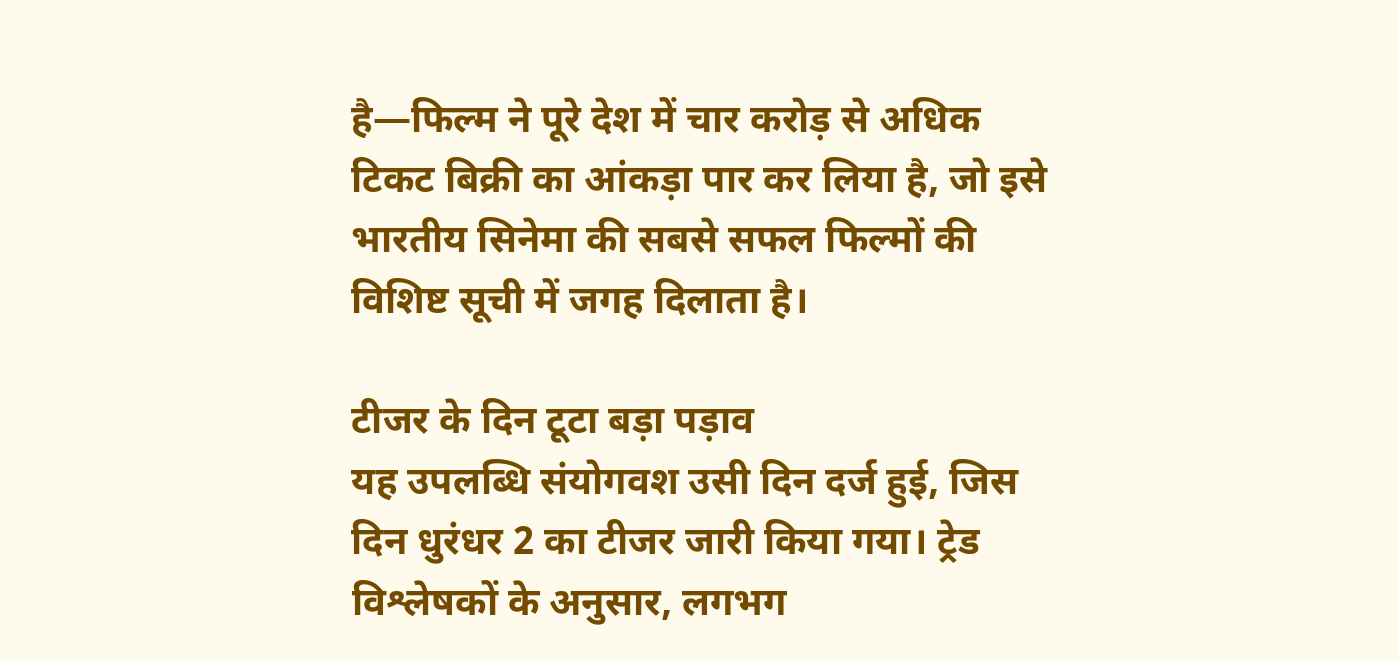है—फिल्म ने पूरे देश में चार करोड़ से अधिक टिकट बिक्री का आंकड़ा पार कर लिया है, जो इसे भारतीय सिनेमा की सबसे सफल फिल्मों की विशिष्ट सूची में जगह दिलाता है।

टीजर के दिन टूटा बड़ा पड़ाव
यह उपलब्धि संयोगवश उसी दिन दर्ज हुई, जिस दिन धुरंधर 2 का टीजर जारी किया गया। ट्रेड विश्लेषकों के अनुसार, लगभग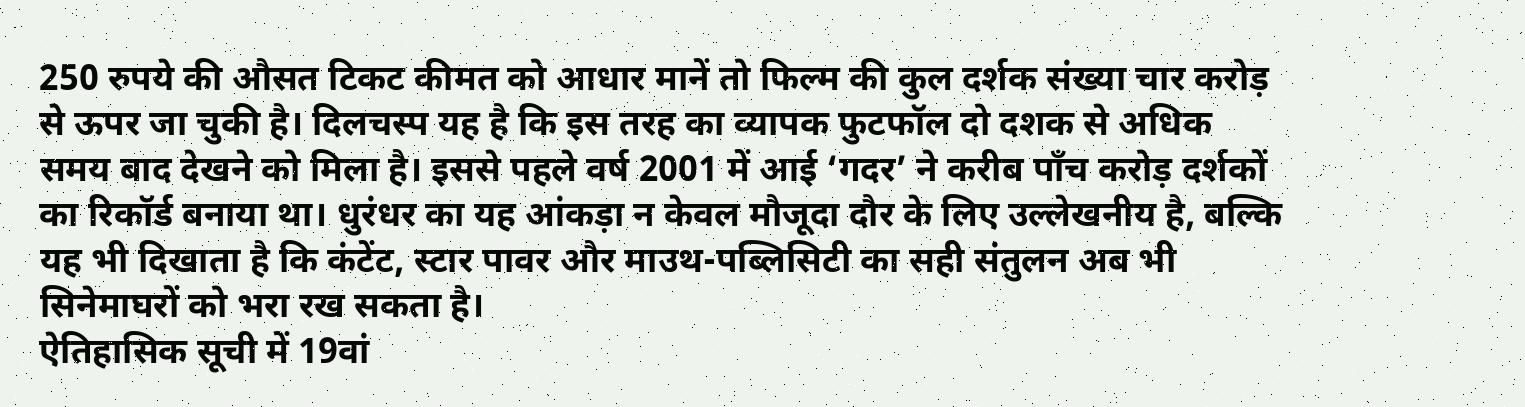250 रुपये की औसत टिकट कीमत को आधार मानें तो फिल्म की कुल दर्शक संख्या चार करोड़ से ऊपर जा चुकी है। दिलचस्प यह है कि इस तरह का व्यापक फुटफॉल दो दशक से अधिक समय बाद देखने को मिला है। इससे पहले वर्ष 2001 में आई ‘गदर’ ने करीब पाँच करोड़ दर्शकों का रिकॉर्ड बनाया था। धुरंधर का यह आंकड़ा न केवल मौजूदा दौर के लिए उल्लेखनीय है, बल्कि यह भी दिखाता है कि कंटेंट, स्टार पावर और माउथ-पब्लिसिटी का सही संतुलन अब भी सिनेमाघरों को भरा रख सकता है।
ऐतिहासिक सूची में 19वां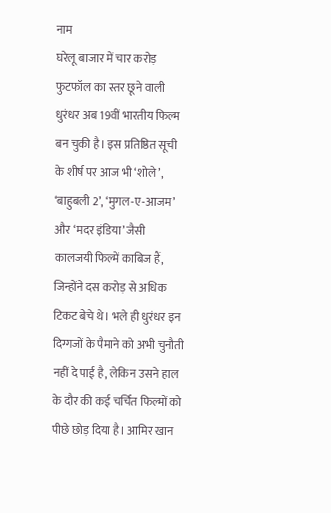नाम
घरेलू बाजार में चार करोड़ फुटफॉल का स्तर छूने वाली धुरंधर अब 19वीं भारतीय फिल्म बन चुकी है। इस प्रतिष्ठित सूची के शीर्ष पर आज भी ‘शोले’, ‘बाहुबली 2’, ‘मुगल-ए-आजम’ और ‘मदर इंडिया’ जैसी कालजयी फिल्में काबिज हैं, जिन्होंने दस करोड़ से अधिक टिकट बेचे थे। भले ही धुरंधर इन दिग्गजों के पैमाने को अभी चुनौती नहीं दे पाई है, लेकिन उसने हाल के दौर की कई चर्चित फिल्मों को पीछे छोड़ दिया है। आमिर खान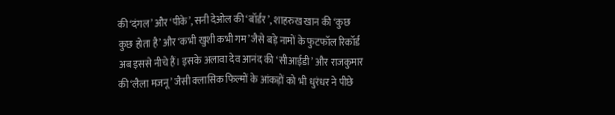की ‘दंगल’ और ‘पीके’, सनी देओल की ‘बॉर्डर’, शाहरुख खान की ‘कुछ कुछ होता है’ और ‘कभी खुशी कभी गम’ जैसे बड़े नामों के फुटफॉल रिकॉर्ड अब इससे नीचे हैं। इसके अलावा देव आनंद की ‘सीआईडी’ और राजकुमार की ‘लैला मजनू’ जैसी क्लासिक फिल्मों के आंकड़ों को भी धुरंधर ने पीछे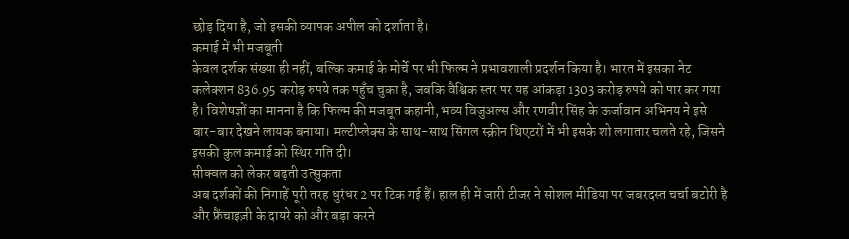छोड़ दिया है, जो इसकी व्यापक अपील को दर्शाता है।
कमाई में भी मजबूती
केवल दर्शक संख्या ही नहीं, बल्कि कमाई के मोर्चे पर भी फिल्म ने प्रभावशाली प्रदर्शन किया है। भारत में इसका नेट कलेक्शन 836.95 करोड़ रुपये तक पहुँच चुका है, जबकि वैश्विक स्तर पर यह आंकड़ा 1303 करोड़ रुपये को पार कर गया है। विशेषज्ञों का मानना है कि फिल्म की मजबूत कहानी, भव्य विजुअल्स और रणवीर सिंह के ऊर्जावान अभिनय ने इसे बार-बार देखने लायक बनाया। मल्टीप्लेक्स के साथ-साथ सिंगल स्क्रीन थिएटरों में भी इसके शो लगातार चलते रहे, जिसने इसकी कुल कमाई को स्थिर गति दी।
सीक्वल को लेकर बढ़ती उत्सुकता
अब दर्शकों की निगाहें पूरी तरह धुरंधर 2 पर टिक गई हैं। हाल ही में जारी टीजर ने सोशल मीडिया पर जबरदस्त चर्चा बटोरी है और फ्रैंचाइज़ी के दायरे को और बड़ा करने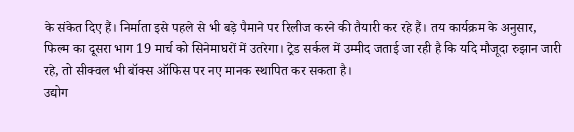के संकेत दिए हैं। निर्माता इसे पहले से भी बड़े पैमाने पर रिलीज करने की तैयारी कर रहे हैं। तय कार्यक्रम के अनुसार, फिल्म का दूसरा भाग 19 मार्च को सिनेमाघरों में उतरेगा। ट्रेड सर्कल में उम्मीद जताई जा रही है कि यदि मौजूदा रुझान जारी रहे, तो सीक्वल भी बॉक्स ऑफिस पर नए मानक स्थापित कर सकता है।
उद्योग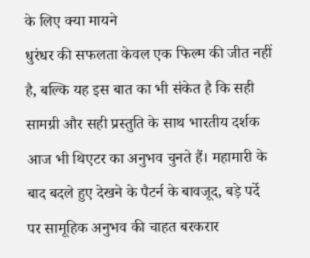के लिए क्या मायने
धुरंधर की सफलता केवल एक फिल्म की जीत नहीं है, बल्कि यह इस बात का भी संकेत है कि सही सामग्री और सही प्रस्तुति के साथ भारतीय दर्शक आज भी थिएटर का अनुभव चुनते हैं। महामारी के बाद बदले हुए देखने के पैटर्न के बावजूद, बड़े पर्दे पर सामूहिक अनुभव की चाहत बरकरार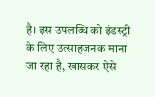है। इस उपलब्धि को इंडस्ट्री के लिए उत्साहजनक माना जा रहा है, खासकर ऐसे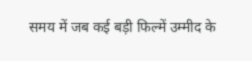समय में जब कई बड़ी फिल्में उम्मीद के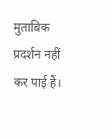मुताबिक प्रदर्शन नहीं कर पाई हैं।